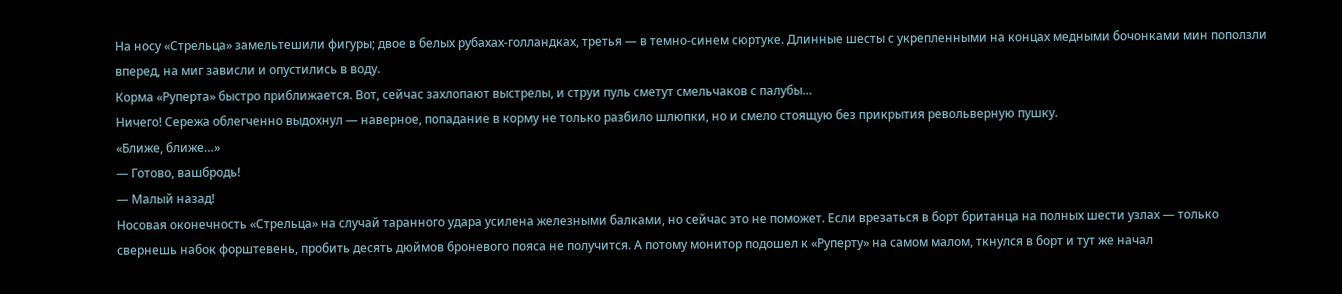На носу «Стрельца» замельтешили фигуры; двое в белых рубахах-голландках, третья — в темно-синем сюртуке. Длинные шесты с укрепленными на концах медными бочонками мин поползли вперед, на миг зависли и опустились в воду.
Корма «Руперта» быстро приближается. Вот, сейчас захлопают выстрелы, и струи пуль сметут смельчаков с палубы…
Ничего! Сережа облегченно выдохнул — наверное, попадание в корму не только разбило шлюпки, но и смело стоящую без прикрытия револьверную пушку.
«Ближе, ближе…»
— Готово, вашбродь!
— Малый назад!
Носовая оконечность «Стрельца» на случай таранного удара усилена железными балками, но сейчас это не поможет. Если врезаться в борт британца на полных шести узлах — только свернешь набок форштевень, пробить десять дюймов броневого пояса не получится. А потому монитор подошел к «Руперту» на самом малом, ткнулся в борт и тут же начал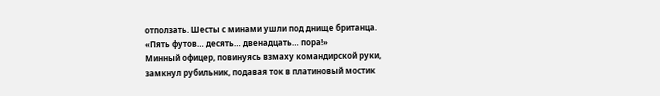отползать. Шесты с минами ушли под днище британца.
«Пять футов… десять… двенадцать… пора!»
Минный офицер, повинуясь взмаху командирской руки, замкнул рубильник, подавая ток в платиновый мостик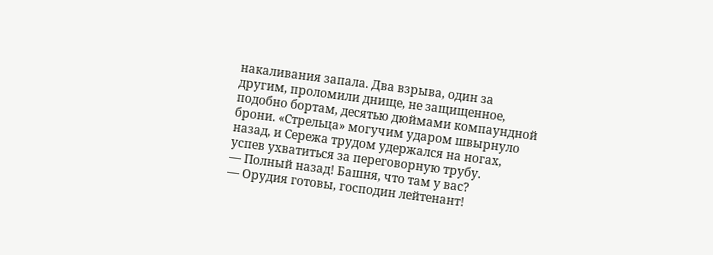накаливания запала. Два взрыва, один за другим, проломили днище, не защищенное, подобно бортам, десятью дюймами компаундной брони. «Стрельца» могучим ударом швырнуло назад, и Сережа трудом удержался на ногах, успев ухватиться за переговорную трубу.
— Полный назад! Башня, что там у вас?
— Орудия готовы, господин лейтенант!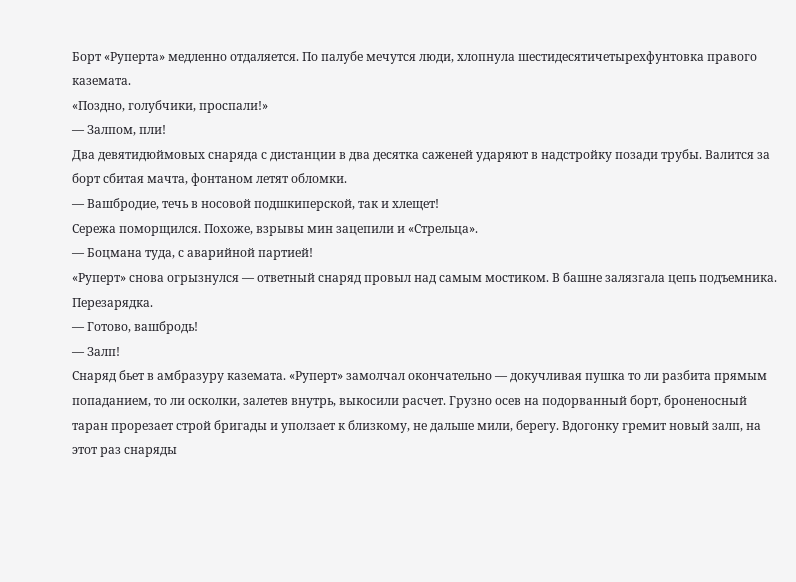Борт «Руперта» медленно отдаляется. По палубе мечутся люди, хлопнула шестидесятичетырехфунтовка правого каземата.
«Поздно, голубчики, проспали!»
— Залпом, пли!
Два девятидюймовых снаряда с дистанции в два десятка саженей ударяют в надстройку позади трубы. Валится за борт сбитая мачта, фонтаном летят обломки.
— Вашбродие, течь в носовой подшкиперской, так и хлещет!
Сережа поморщился. Похоже, взрывы мин зацепили и «Стрельца».
— Боцмана туда, с аварийной партией!
«Руперт» снова огрызнулся — ответный снаряд провыл над самым мостиком. В башне залязгала цепь подъемника. Перезарядка.
— Готово, вашбродь!
— Залп!
Снаряд бьет в амбразуру каземата. «Руперт» замолчал окончательно — докучливая пушка то ли разбита прямым попаданием, то ли осколки, залетев внутрь, выкосили расчет. Грузно осев на подорванный борт, броненосный таран прорезает строй бригады и уползает к близкому, не дальше мили, берегу. Вдогонку гремит новый залп, на этот раз снаряды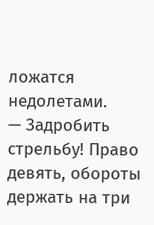ложатся недолетами.
— Задробить стрельбу! Право девять, обороты держать на три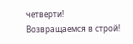четверти! Возвращаемся в строй!